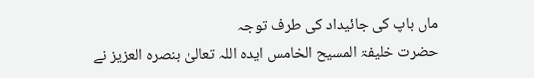ماں باپ کی جائیداد کی طرف توجہ
حضرت خلیفۃ المسیح الخامس ایدہ اللہ تعالیٰ بنصرہ العزیز نے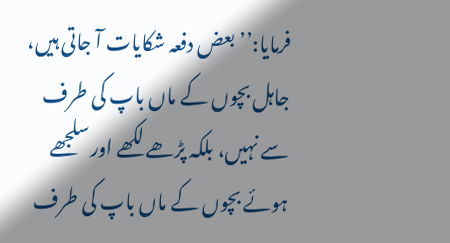فرمایا:’’بعض دفعہ شکایات آ جاتی ہیں، جاہل بچوں کے ماں باپ کی طرف سے نہیں، بلکہ پڑھے لکھے اور سلجھے ہوئے بچوں کے ماں باپ کی طرف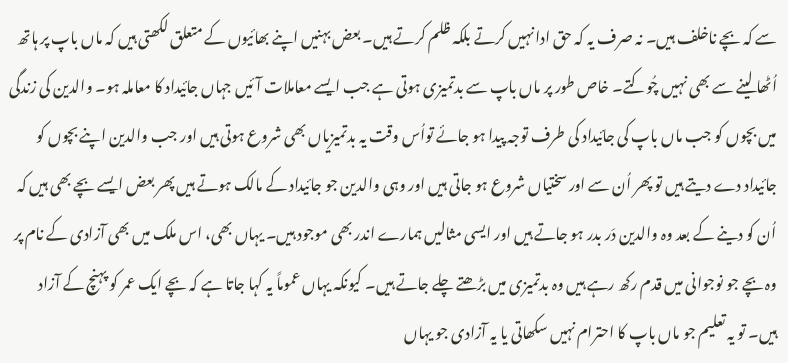سے کہ بچے ناخلف ہیں۔ نہ صرف یہ کہ حق ادا نہیں کرتے بلکہ ظلم کرتے ہیں۔ بعض بہنیں اپنے بھائیوں کے متعلق لکھتی ہیں کہ ماں باپ پر ہاتھ اُٹھا لینے سے بھی نہیں چُوکتے۔ خاص طور پر ماں باپ سے بدتمیزی ہوتی ہے جب ایسے معاملات آئیں جہاں جائیداد کا معاملہ ہو۔ والدین کی زندگی میں بچوں کو جب ماں باپ کی جائیداد کی طرف توجہ پیدا ہو جائے تواُس وقت یہ بدتمیزیاں بھی شروع ہوتی ہیں اور جب والدین اپنے بچوں کو جائیداد دے دیتے ہیں تو پھر اُن سے اور سختیاں شروع ہو جاتی ہیں اور وہی والدین جو جائیداد کے مالک ہوتے ہیں پھر بعض ایسے بچے بھی ہیں کہ اُن کو دینے کے بعد وہ والدین دَر بدر ہو جاتے ہیں اور ایسی مثالیں ہمارے اندر بھی موجود ہیں۔ یہاں بھی، اس ملک میں بھی آزادی کے نام پر وہ بچے جو نوجوانی میں قدم رکھ رہے ہیں وہ بدتمیزی میں بڑھتے چلے جاتے ہیں۔ کیونکہ یہاں عموماً یہ کہا جاتا ہے کہ بچے ایک عمر کو پہنچ کے آزاد ہیں۔ تو یہ تعلیم جو ماں باپ کا احترام نہیں سکھاتی یا یہ آزادی جو یہاں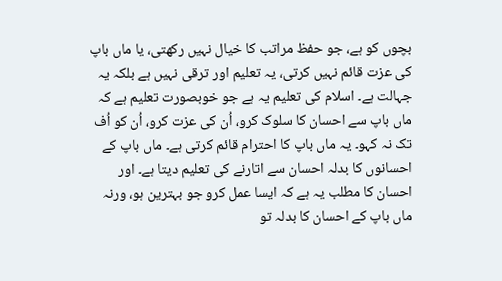بچوں کو ہے، جو حفظ مراتب کا خیال نہیں رکھتی، یا ماں باپ کی عزت قائم نہیں کرتی، یہ تعلیم اور ترقی نہیں ہے بلکہ یہ جہالت ہے۔ اسلام کی تعلیم یہ ہے جو خوبصورت تعلیم ہے کہ ماں باپ سے احسان کا سلوک کرو، اُن کی عزت کرو، اُن کو اُف تک نہ کہو۔ یہ ماں باپ کا احترام قائم کرتی ہے۔ ماں باپ کے احسانوں کا بدلہ احسان سے اتارنے کی تعلیم دیتا ہے۔ اور احسان کا مطلب یہ ہے کہ ایسا عمل کرو جو بہترین ہو، ورنہ ماں باپ کے احسان کا بدلہ تو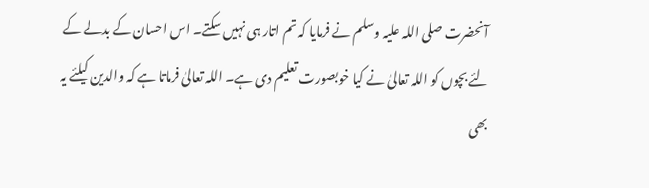آنحضرت صلی اللہ علیہ وسلم نے فرمایا کہ تم اتار ہی نہیں سکتے۔ اس احسان کے بدلے کے لئے بچوں کو اللہ تعالیٰ نے کیا خوبصورت تعلیم دی ہے۔ اللہ تعالیٰ فرماتا ہے کہ والدین کیلئے یہ بھی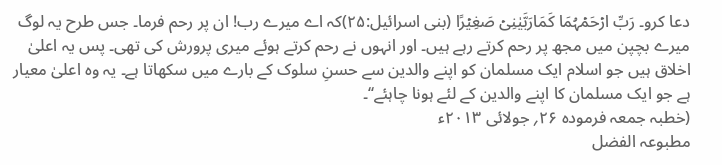دعا کرو۔ رَبِّ ارۡحَمۡہُمَا کَمَارَبَّیٰنِیۡ صَغِیۡرًا (بنی اسرائیل:۲۵)کہ اے میرے رب! ان پر رحم فرما۔ جس طرح یہ لوگ میرے بچپن میں مجھ پر رحم کرتے رہے ہیں۔ اور انہوں نے رحم کرتے ہوئے میری پرورش کی تھی۔ پس یہ اعلیٰ اخلاق ہیں جو اسلام ایک مسلمان کو اپنے والدین سے حسنِ سلوک کے بارے میں سکھاتا ہے۔ یہ وہ اعلیٰ معیار ہے جو ایک مسلمان کا اپنے والدین کے لئے ہونا چاہئے‘‘۔
(خطبہ جمعہ فرمودہ ۲۶؍ جولائی ۲۰۱۳ء
مطبوعہ الفضل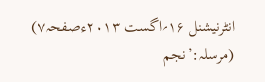انٹرنیشنل ۱۶؍اگست ۲۰۱۳ءصفحہ۷)
(مرسلہ:’نجم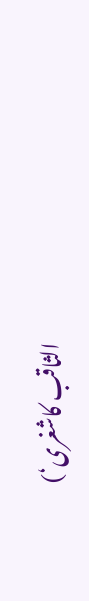الثاقب کاشغری‘)